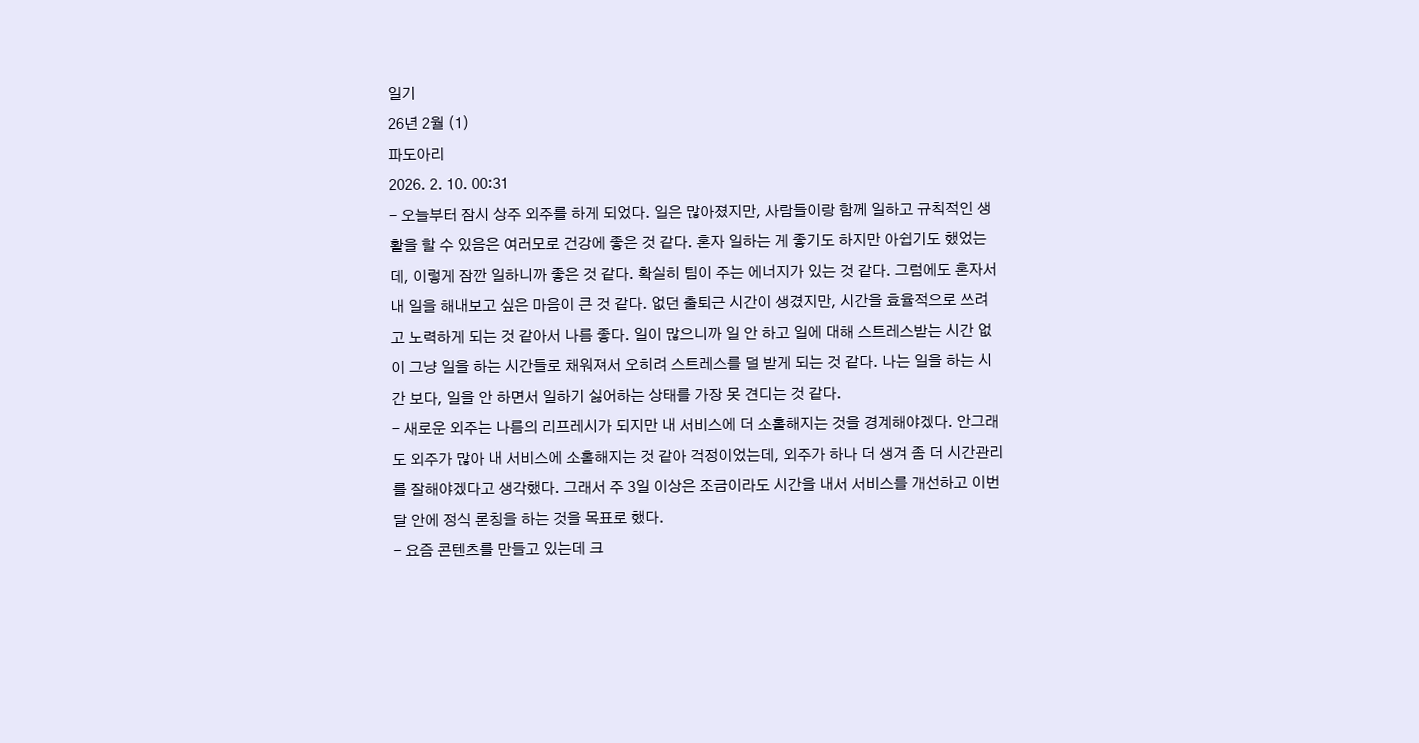일기
26년 2월 (1)
파도아리
2026. 2. 10. 00:31
- 오늘부터 잠시 상주 외주를 하게 되었다. 일은 많아졌지만, 사람들이랑 함께 일하고 규칙적인 생활을 할 수 있음은 여러모로 건강에 좋은 것 같다. 혼자 일하는 게 좋기도 하지만 아쉽기도 했었는데, 이렇게 잠깐 일하니까 좋은 것 같다. 확실히 팀이 주는 에너지가 있는 것 같다. 그럼에도 혼자서 내 일을 해내보고 싶은 마음이 큰 것 같다. 없던 출퇴근 시간이 생겼지만, 시간을 효율적으로 쓰려고 노력하게 되는 것 같아서 나름 좋다. 일이 많으니까 일 안 하고 일에 대해 스트레스받는 시간 없이 그냥 일을 하는 시간들로 채워져서 오히려 스트레스를 덜 받게 되는 것 같다. 나는 일을 하는 시간 보다, 일을 안 하면서 일하기 싫어하는 상태를 가장 못 견디는 것 같다.
- 새로운 외주는 나름의 리프레시가 되지만 내 서비스에 더 소홀해지는 것을 경계해야겠다. 안그래도 외주가 많아 내 서비스에 소홀해지는 것 같아 걱정이었는데, 외주가 하나 더 생겨 좀 더 시간관리를 잘해야겠다고 생각했다. 그래서 주 3일 이상은 조금이라도 시간을 내서 서비스를 개선하고 이번 달 안에 정식 론칭을 하는 것을 목표로 했다.
- 요즘 콘텐츠를 만들고 있는데 크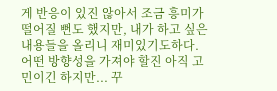게 반응이 있진 않아서 조금 흥미가 떨어질 뻔도 했지만, 내가 하고 싶은 내용들을 올리니 재미있기도하다. 어떤 방향성을 가져야 할진 아직 고민이긴 하지만... 꾸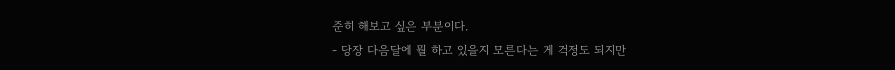준히 해보고 싶은 부분이다.
- 당장 다음달에 뭘 하고 있을지 모른다는 게 걱정도 되지만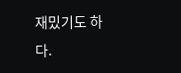재밌기도 하다.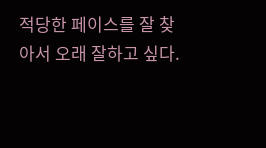적당한 페이스를 잘 찾아서 오래 잘하고 싶다.